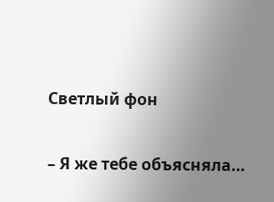Светлый фон

– Я же тебе объясняла…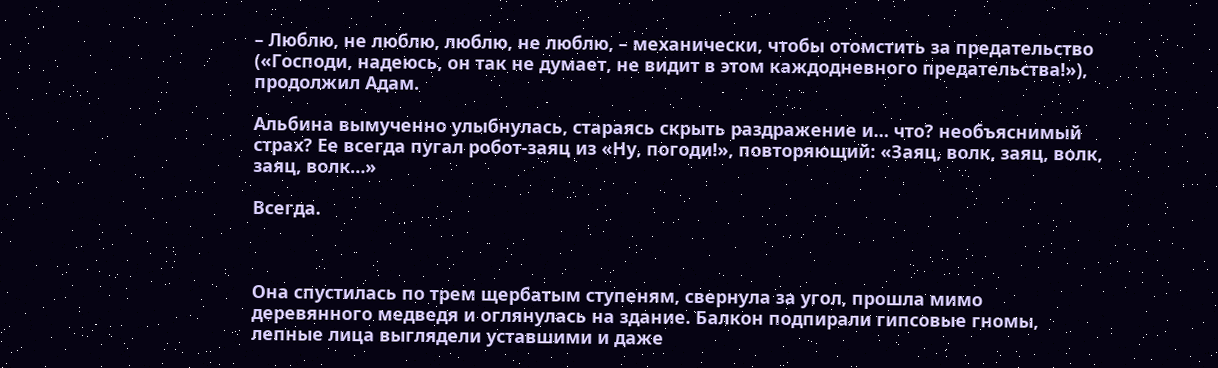– Люблю, не люблю, люблю, не люблю, – механически, чтобы отомстить за предательство («Господи, надеюсь, он так не думает, не видит в этом каждодневного предательства!»), продолжил Адам.

Альбина вымученно улыбнулась, стараясь скрыть раздражение и… что? необъяснимый страх? Ее всегда пугал робот-заяц из «Ну, погоди!», повторяющий: «Заяц, волк, заяц, волк, заяц, волк…»

Всегда.



Она спустилась по трем щербатым ступеням, свернула за угол, прошла мимо деревянного медведя и оглянулась на здание. Балкон подпирали гипсовые гномы, лепные лица выглядели уставшими и даже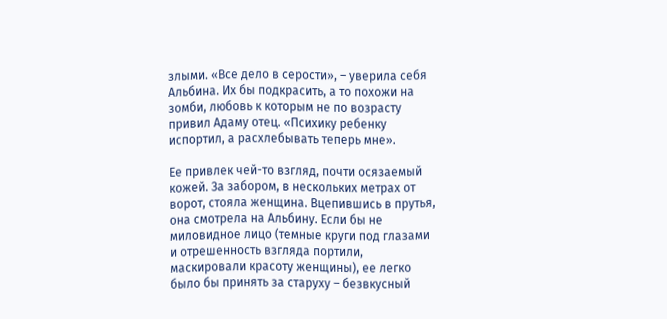злыми. «Все дело в серости», – уверила себя Альбина. Их бы подкрасить, а то похожи на зомби, любовь к которым не по возрасту привил Адаму отец. «Психику ребенку испортил, а расхлебывать теперь мне».

Ее привлек чей-то взгляд, почти осязаемый кожей. За забором, в нескольких метрах от ворот, стояла женщина. Вцепившись в прутья, она смотрела на Альбину. Если бы не миловидное лицо (темные круги под глазами и отрешенность взгляда портили, маскировали красоту женщины), ее легко было бы принять за старуху – безвкусный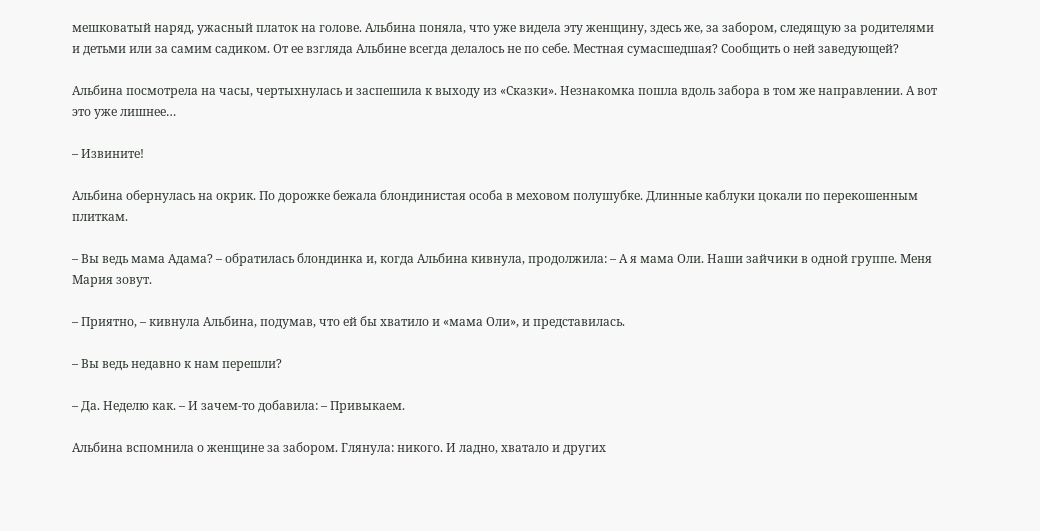мешковатый наряд, ужасный платок на голове. Альбина поняла, что уже видела эту женщину, здесь же, за забором, следящую за родителями и детьми или за самим садиком. От ее взгляда Альбине всегда делалось не по себе. Местная сумасшедшая? Сообщить о ней заведующей?

Альбина посмотрела на часы, чертыхнулась и заспешила к выходу из «Сказки». Незнакомка пошла вдоль забора в том же направлении. А вот это уже лишнее…

– Извините!

Альбина обернулась на окрик. По дорожке бежала блондинистая особа в меховом полушубке. Длинные каблуки цокали по перекошенным плиткам.

– Вы ведь мама Адама? – обратилась блондинка и, когда Альбина кивнула, продолжила: – А я мама Оли. Наши зайчики в одной группе. Меня Мария зовут.

– Приятно, – кивнула Альбина, подумав, что ей бы хватило и «мама Оли», и представилась.

– Вы ведь недавно к нам перешли?

– Да. Неделю как. – И зачем-то добавила: – Привыкаем.

Альбина вспомнила о женщине за забором. Глянула: никого. И ладно, хватало и других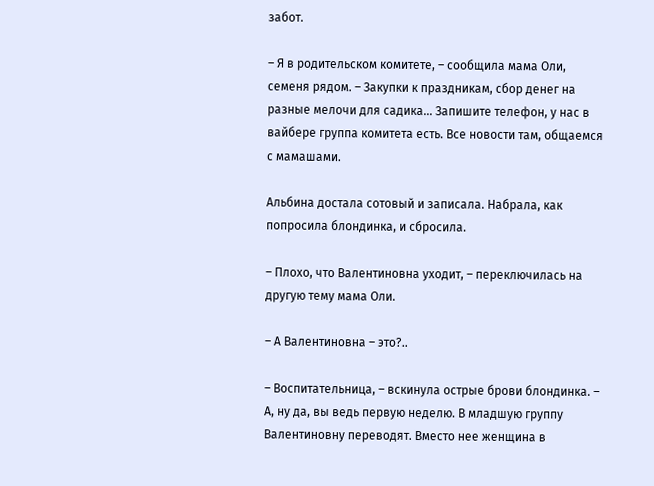забот.

– Я в родительском комитете, – сообщила мама Оли, семеня рядом. – Закупки к праздникам, сбор денег на разные мелочи для садика… Запишите телефон, у нас в вайбере группа комитета есть. Все новости там, общаемся с мамашами.

Альбина достала сотовый и записала. Набрала, как попросила блондинка, и сбросила.

– Плохо, что Валентиновна уходит, – переключилась на другую тему мама Оли.

– А Валентиновна – это?..

– Воспитательница, – вскинула острые брови блондинка. – А, ну да, вы ведь первую неделю. В младшую группу Валентиновну переводят. Вместо нее женщина в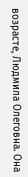возрасте, Людмила Олеговна. Она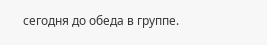сегодня до обеда в группе.